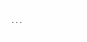...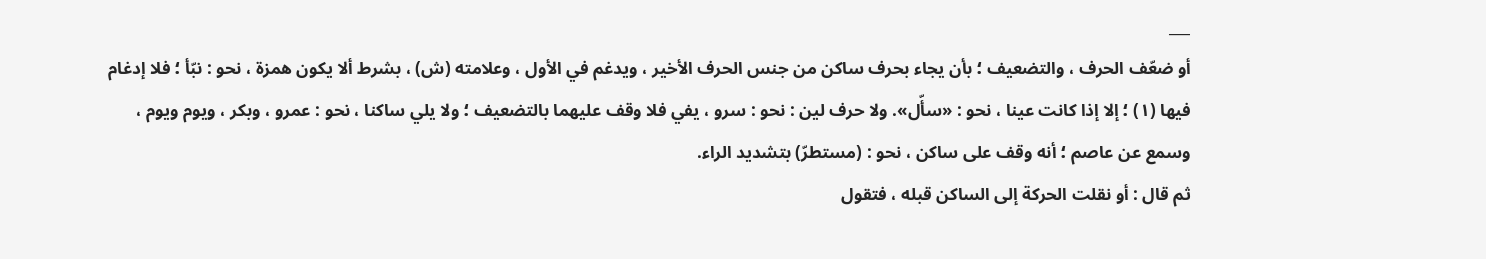___
أو ضعّف الحرف ، والتضعيف ؛ بأن يجاء بحرف ساكن من جنس الحرف الأخير ، ويدغم في الأول ، وعلامته (ش) ، بشرط ألا يكون همزة ، نحو : نبّأ ؛ فلا إدغام فيها (١) ؛ إلا إذا كانت عينا ، نحو : «سأّل». ولا حرف لين : نحو : سرو ، يفي فلا وقف عليهما بالتضعيف ؛ ولا يلي ساكنا ، نحو : عمرو ، وبكر ، ويوم ويوم ، وسمع عن عاصم ؛ أنه وقف على ساكن ، نحو : (مستطرّ) بتشديد الراء.
ثم قال : أو نقلت الحركة إلى الساكن قبله ، فتقول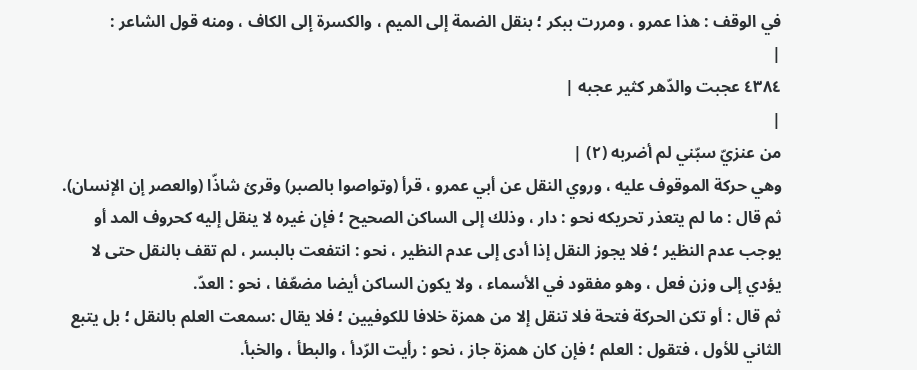في الوقف : هذا عمرو ، ومررت ببكر ؛ بنقل الضمة إلى الميم ، والكسرة إلى الكاف ، ومنه قول الشاعر :
|
٤٣٨٤ عجبت والدّهر كثير عجبه |
|
من عنزيّ سبّني لم أضربه (٢) |
وهي حركة الموقوف عليه ، وروي النقل عن أبي عمرو ، قرأ (وتواصوا بالصبر) وقرئ شاذّا (والعصر إن الإنسان).
ثم قال : ما لم يتعذر تحريكه نحو : دار ، وذلك إلى الساكن الصحيح ؛ فإن غيره لا ينقل إليه كحروف المد أو يوجب عدم النظير ؛ فلا يجوز النقل إذا أدى إلى عدم النظير ، نحو : انتفعت بالبسر ، لم تقف بالنقل حتى لا يؤدي إلى وزن فعل ، وهو مفقود في الأسماء ، ولا يكون الساكن أيضا مضعّفا ، نحو : العدّ.
ثم قال : أو تكن الحركة فتحة فلا تنقل إلا من همزة خلافا للكوفيين ؛ فلا يقال :سمعت العلم بالنقل ؛ بل يتبع الثاني للأول ، فتقول : العلم ؛ فإن كان همزة جاز ، نحو : رأيت الرّدأ ، والبطأ ، والخبأ.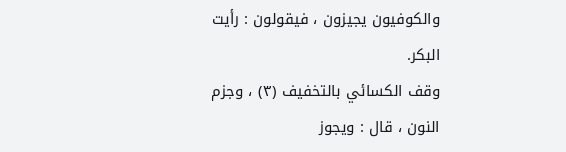والكوفيون يجيزون ، فيقولون : رأيت البكر.
وقف الكسائي بالتخفيف (٣) ، وجزم النون ، قال : ويجوز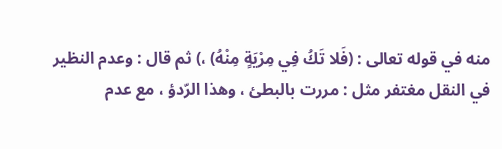منه في قوله تعالى : (فَلا تَكُ فِي مِرْيَةٍ مِنْهُ) ،) ثم قال : وعدم النظير في النقل مغتفر مثل : مررت بالبطئ ، وهذا الرّدؤ ، مع عدم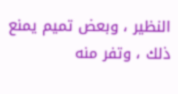النظير ، وبعض تميم يمنع ذلك ، وتفر منه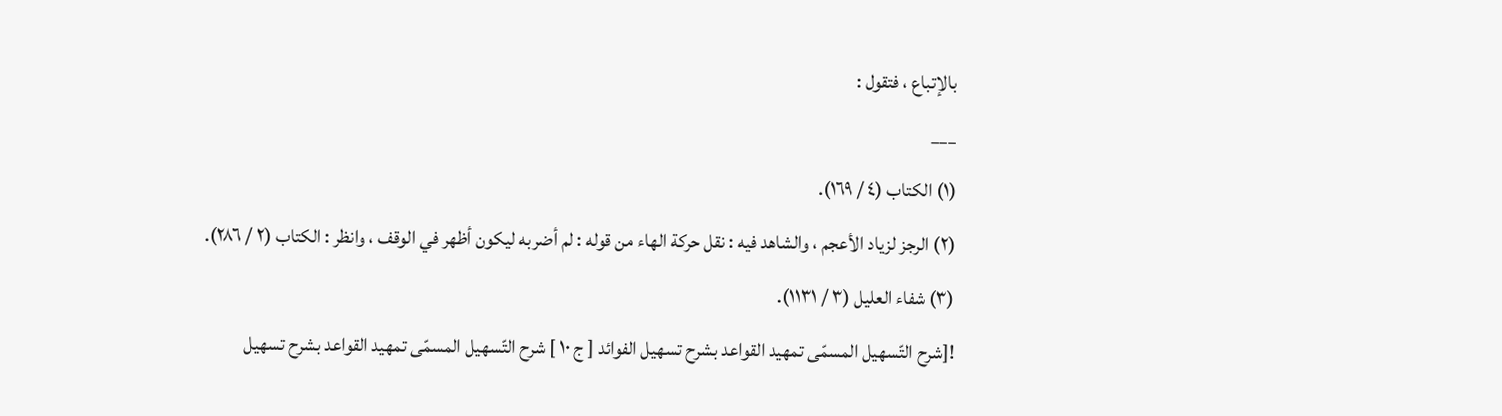بالإتباع ، فتقول :
___
(١) الكتاب (٤ / ١٦٩).
(٢) الرجز لزياد الأعجم ، والشاهد فيه : نقل حركة الهاء من قوله : لم أضربه ليكون أظهر في الوقف ، وانظر : الكتاب (٢ / ٢٨٦).
(٣) شفاء العليل (٣ / ١١٣١).
![شرح التّسهيل المسمّى تمهيد القواعد بشرح تسهيل الفوائد [ ج ١٠ ] شرح التّسهيل المسمّى تمهيد القواعد بشرح تسهيل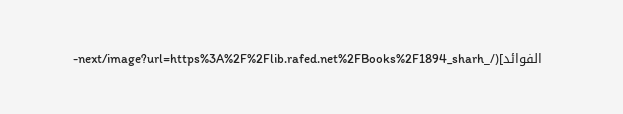الفوائد](/_next/image?url=https%3A%2F%2Flib.rafed.net%2FBooks%2F1894_sharh-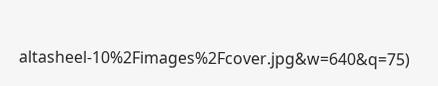altasheel-10%2Fimages%2Fcover.jpg&w=640&q=75)